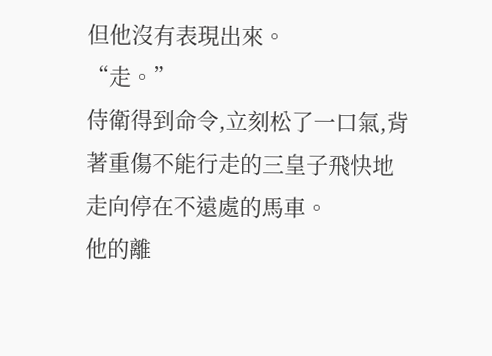但他沒有表現出來。
“走。”
侍衛得到命令,立刻松了一口氣,背著重傷不能行走的三皇子飛快地走向停在不遠處的馬車。
他的離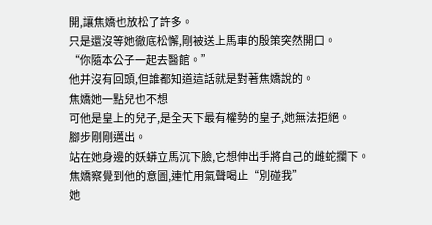開,讓焦嬌也放松了許多。
只是還沒等她徹底松懈,剛被送上馬車的殷策突然開口。
“你隨本公子一起去醫館。”
他并沒有回頭,但誰都知道這話就是對著焦嬌說的。
焦嬌她一點兒也不想
可他是皇上的兒子,是全天下最有權勢的皇子,她無法拒絕。
腳步剛剛邁出。
站在她身邊的妖蟒立馬沉下臉,它想伸出手將自己的雌蛇攔下。
焦嬌察覺到他的意圖,連忙用氣聲喝止“別碰我”
她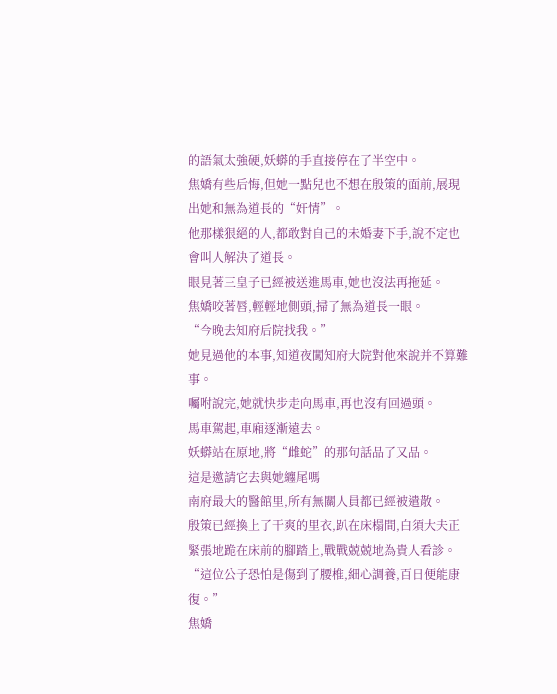的語氣太強硬,妖蟒的手直接停在了半空中。
焦嬌有些后悔,但她一點兒也不想在殷策的面前,展現出她和無為道長的“奸情”。
他那樣狠絕的人,都敢對自己的未婚妻下手,說不定也會叫人解決了道長。
眼見著三皇子已經被送進馬車,她也沒法再拖延。
焦嬌咬著唇,輕輕地側頭,掃了無為道長一眼。
“今晚去知府后院找我。”
她見過他的本事,知道夜闖知府大院對他來說并不算難事。
囑咐說完,她就快步走向馬車,再也沒有回過頭。
馬車駕起,車廂逐漸遠去。
妖蟒站在原地,將“雌蛇”的那句話品了又品。
這是邀請它去與她纏尾嗎
南府最大的醫館里,所有無關人員都已經被遣散。
殷策已經換上了干爽的里衣,趴在床榻間,白須大夫正緊張地跪在床前的腳踏上,戰戰兢兢地為貴人看診。
“這位公子恐怕是傷到了腰椎,細心調養,百日便能康復。”
焦嬌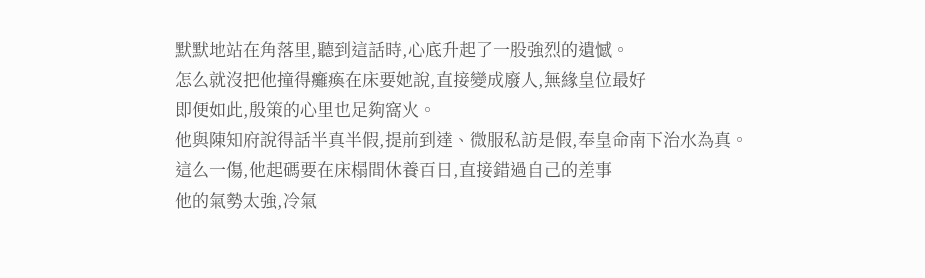默默地站在角落里,聽到這話時,心底升起了一股強烈的遺憾。
怎么就沒把他撞得癱瘓在床要她說,直接變成廢人,無緣皇位最好
即便如此,殷策的心里也足夠窩火。
他與陳知府說得話半真半假,提前到達、微服私訪是假,奉皇命南下治水為真。
這么一傷,他起碼要在床榻間休養百日,直接錯過自己的差事
他的氣勢太強,冷氣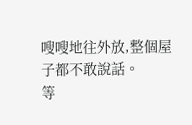嗖嗖地往外放,整個屋子都不敢說話。
等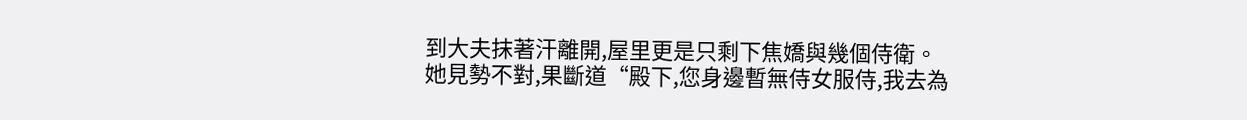到大夫抹著汗離開,屋里更是只剩下焦嬌與幾個侍衛。
她見勢不對,果斷道“殿下,您身邊暫無侍女服侍,我去為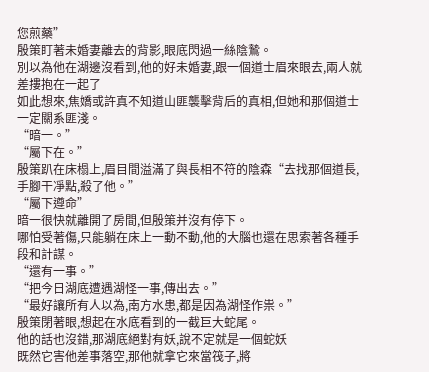您煎藥”
殷策盯著未婚妻離去的背影,眼底閃過一絲陰鷙。
別以為他在湖邊沒看到,他的好未婚妻,跟一個道士眉來眼去,兩人就差摟抱在一起了
如此想來,焦嬌或許真不知道山匪襲擊背后的真相,但她和那個道士一定關系匪淺。
“暗一。”
“屬下在。”
殷策趴在床榻上,眉目間溢滿了與長相不符的陰森“去找那個道長,手腳干凈點,殺了他。”
“屬下遵命”
暗一很快就離開了房間,但殷策并沒有停下。
哪怕受著傷,只能躺在床上一動不動,他的大腦也還在思索著各種手段和計謀。
“還有一事。”
“把今日湖底遭遇湖怪一事,傳出去。”
“最好讓所有人以為,南方水患,都是因為湖怪作祟。”
殷策閉著眼,想起在水底看到的一截巨大蛇尾。
他的話也沒錯,那湖底絕對有妖,說不定就是一個蛇妖
既然它害他差事落空,那他就拿它來當筏子,將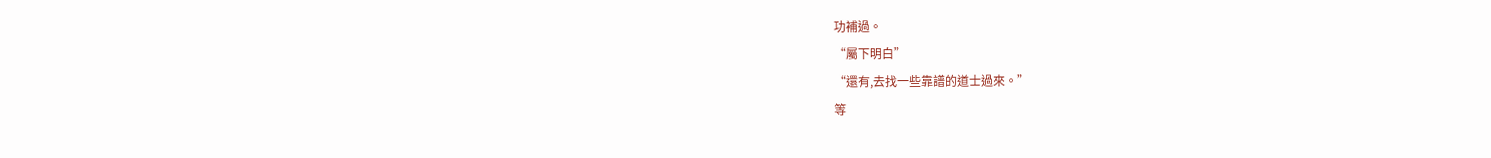功補過。
“屬下明白”
“還有,去找一些靠譜的道士過來。”
等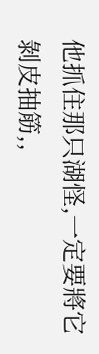他抓住那只湖怪,一定要將它剝皮抽筋,,